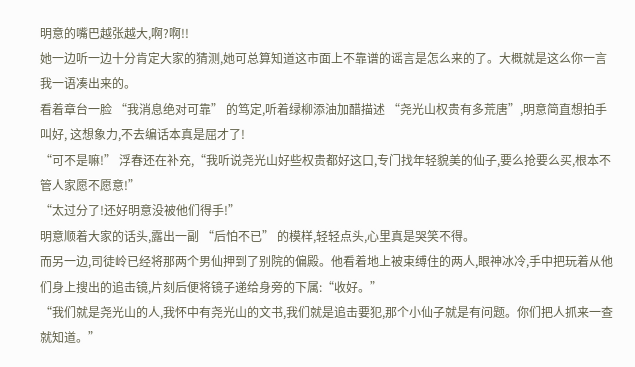明意的嘴巴越张越大,啊?啊!!
她一边听一边十分肯定大家的猜测,她可总算知道这市面上不靠谱的谣言是怎么来的了。大概就是这么你一言我一语凑出来的。
看着章台一脸 “我消息绝对可靠” 的笃定,听着绿柳添油加醋描述 “尧光山权贵有多荒唐”,明意简直想拍手叫好, 这想象力,不去编话本真是屈才了!
“可不是嘛!” 浮春还在补充,“我听说尧光山好些权贵都好这口,专门找年轻貌美的仙子,要么抢要么买,根本不管人家愿不愿意!”
“太过分了!还好明意没被他们得手!”
明意顺着大家的话头,露出一副 “后怕不已” 的模样,轻轻点头,心里真是哭笑不得。
而另一边,司徒岭已经将那两个男仙押到了别院的偏殿。他看着地上被束缚住的两人,眼神冰冷,手中把玩着从他们身上搜出的追击镜,片刻后便将镜子递给身旁的下属:“收好。”
“我们就是尧光山的人,我怀中有尧光山的文书,我们就是追击要犯,那个小仙子就是有问题。你们把人抓来一查就知道。”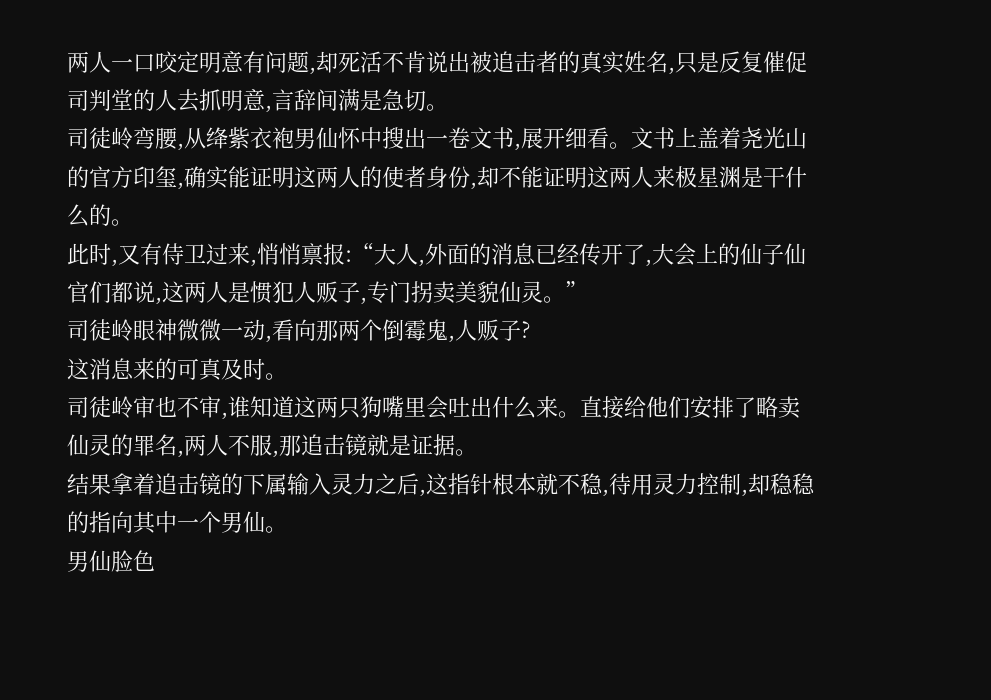两人一口咬定明意有问题,却死活不肯说出被追击者的真实姓名,只是反复催促司判堂的人去抓明意,言辞间满是急切。
司徒岭弯腰,从绛紫衣袍男仙怀中搜出一卷文书,展开细看。文书上盖着尧光山的官方印玺,确实能证明这两人的使者身份,却不能证明这两人来极星渊是干什么的。
此时,又有侍卫过来,悄悄禀报:“大人,外面的消息已经传开了,大会上的仙子仙官们都说,这两人是惯犯人贩子,专门拐卖美貌仙灵。”
司徒岭眼神微微一动,看向那两个倒霉鬼,人贩子?
这消息来的可真及时。
司徒岭审也不审,谁知道这两只狗嘴里会吐出什么来。直接给他们安排了略卖仙灵的罪名,两人不服,那追击镜就是证据。
结果拿着追击镜的下属输入灵力之后,这指针根本就不稳,待用灵力控制,却稳稳的指向其中一个男仙。
男仙脸色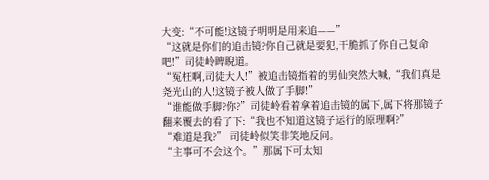大变:“不可能!这镜子明明是用来追——”
“这就是你们的追击镜?你自己就是要犯,干脆抓了你自己复命吧!”司徒岭睥睨道。
“冤枉啊,司徒大人!”被追击镜指着的男仙突然大喊,“我们真是尧光山的人!这镜子被人做了手脚!”
“谁能做手脚?你?”司徒岭看着拿着追击镜的属下,属下将那镜子翻来覆去的看了下:“我也不知道这镜子运行的原理啊?”
“难道是我?” 司徒岭似笑非笑地反问。
“主事可不会这个。”那属下可太知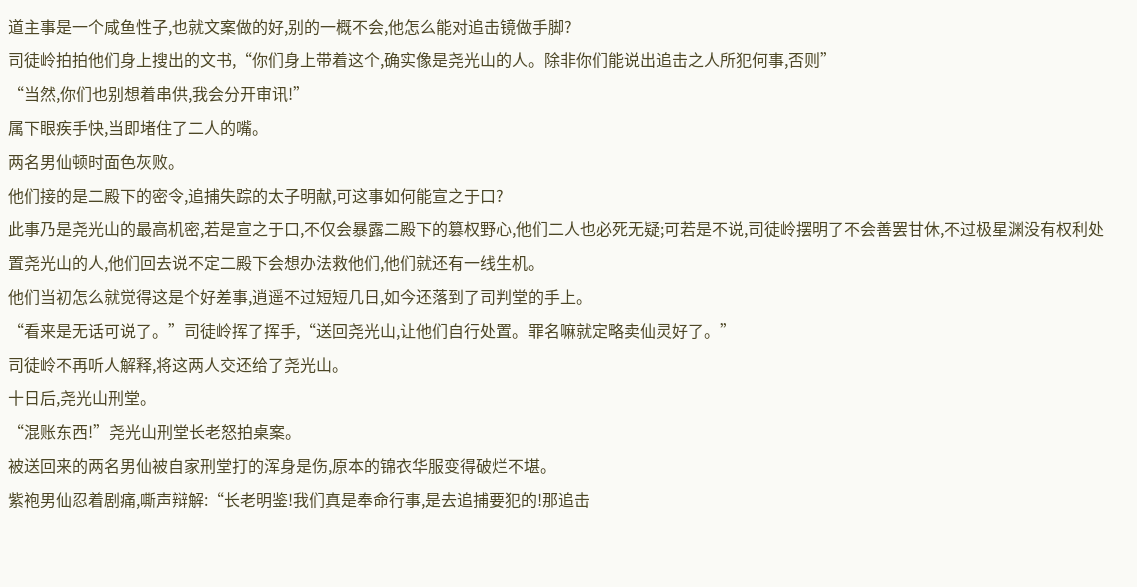道主事是一个咸鱼性子,也就文案做的好,别的一概不会,他怎么能对追击镜做手脚?
司徒岭拍拍他们身上搜出的文书,“你们身上带着这个,确实像是尧光山的人。除非你们能说出追击之人所犯何事,否则”
“当然,你们也别想着串供,我会分开审讯!”
属下眼疾手快,当即堵住了二人的嘴。
两名男仙顿时面色灰败。
他们接的是二殿下的密令,追捕失踪的太子明献,可这事如何能宣之于口?
此事乃是尧光山的最高机密,若是宣之于口,不仅会暴露二殿下的篡权野心,他们二人也必死无疑;可若是不说,司徒岭摆明了不会善罢甘休,不过极星渊没有权利处置尧光山的人,他们回去说不定二殿下会想办法救他们,他们就还有一线生机。
他们当初怎么就觉得这是个好差事,逍遥不过短短几日,如今还落到了司判堂的手上。
“看来是无话可说了。”司徒岭挥了挥手,“送回尧光山,让他们自行处置。罪名嘛就定略卖仙灵好了。”
司徒岭不再听人解释,将这两人交还给了尧光山。
十日后,尧光山刑堂。
“混账东西!”尧光山刑堂长老怒拍桌案。
被送回来的两名男仙被自家刑堂打的浑身是伤,原本的锦衣华服变得破烂不堪。
紫袍男仙忍着剧痛,嘶声辩解:“长老明鉴!我们真是奉命行事,是去追捕要犯的!那追击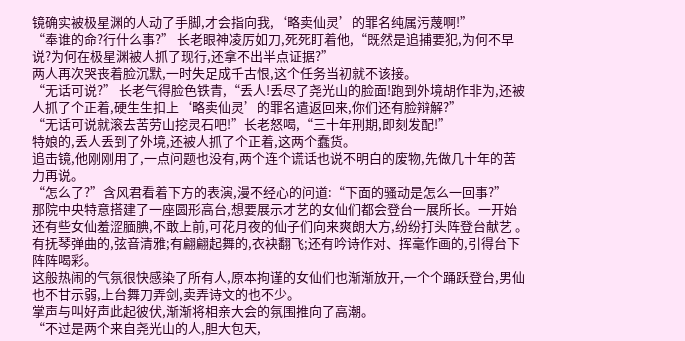镜确实被极星渊的人动了手脚,才会指向我,‘略卖仙灵’的罪名纯属污蔑啊!”
“奉谁的命?行什么事?” 长老眼神凌厉如刀,死死盯着他,“既然是追捕要犯,为何不早说?为何在极星渊被人抓了现行,还拿不出半点证据?”
两人再次哭丧着脸沉默,一时失足成千古恨,这个任务当初就不该接。
“无话可说?” 长老气得脸色铁青,“丢人!丢尽了尧光山的脸面!跑到外境胡作非为,还被人抓了个正着,硬生生扣上‘略卖仙灵’的罪名遣返回来,你们还有脸辩解?”
“无话可说就滚去苦劳山挖灵石吧!”长老怒喝,“三十年刑期,即刻发配!”
特娘的,丢人丢到了外境,还被人抓了个正着,这两个蠢货。
追击镜,他刚刚用了,一点问题也没有,两个连个谎话也说不明白的废物,先做几十年的苦力再说。
“怎么了?”含风君看着下方的表演,漫不经心的问道:“下面的骚动是怎么一回事?”
那院中央特意搭建了一座圆形高台,想要展示才艺的女仙们都会登台一展所长。一开始还有些女仙羞涩腼腆,不敢上前,可花月夜的仙子们向来爽朗大方,纷纷打头阵登台献艺 。
有抚琴弹曲的,弦音清雅;有翩翩起舞的,衣袂翻飞;还有吟诗作对、挥毫作画的,引得台下阵阵喝彩。
这般热闹的气氛很快感染了所有人,原本拘谨的女仙们也渐渐放开,一个个踊跃登台,男仙也不甘示弱,上台舞刀弄剑,卖弄诗文的也不少。
掌声与叫好声此起彼伏,渐渐将相亲大会的氛围推向了高潮。
“不过是两个来自尧光山的人,胆大包天,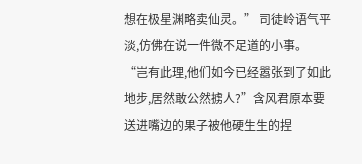想在极星渊略卖仙灵。” 司徒岭语气平淡,仿佛在说一件微不足道的小事。
“岂有此理,他们如今已经嚣张到了如此地步,居然敢公然掳人?”含风君原本要送进嘴边的果子被他硬生生的捏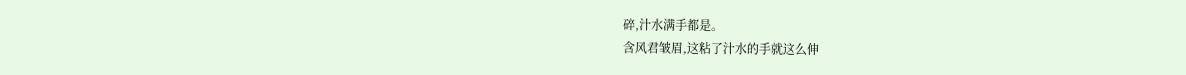碎,汁水满手都是。
含风君皱眉,这粘了汁水的手就这么伸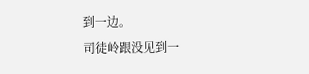到一边。
司徒岭跟没见到一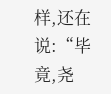样,还在说:“毕竟,尧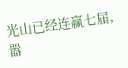光山已经连赢七届,嚣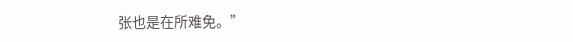张也是在所难免。”